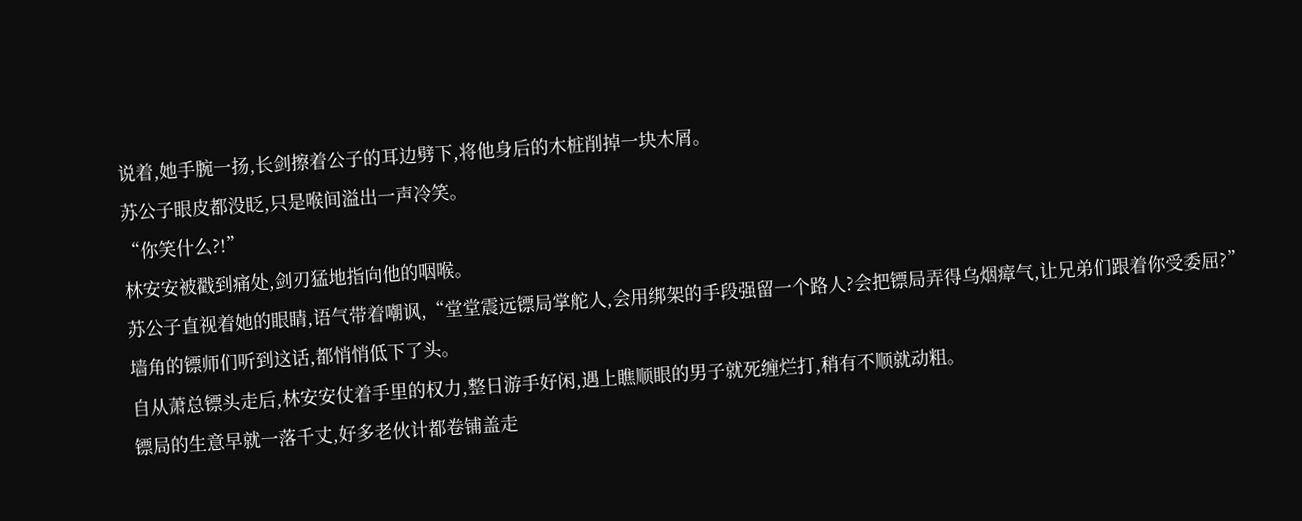说着,她手腕一扬,长剑擦着公子的耳边劈下,将他身后的木桩削掉一块木屑。
苏公子眼皮都没眨,只是喉间溢出一声冷笑。
“你笑什么?!”
林安安被戳到痛处,剑刃猛地指向他的咽喉。
苏公子直视着她的眼睛,语气带着嘲讽,“堂堂震远镖局掌舵人,会用绑架的手段强留一个路人?会把镖局弄得乌烟瘴气,让兄弟们跟着你受委屈?”
墙角的镖师们听到这话,都悄悄低下了头。
自从萧总镖头走后,林安安仗着手里的权力,整日游手好闲,遇上瞧顺眼的男子就死缠烂打,稍有不顺就动粗。
镖局的生意早就一落千丈,好多老伙计都卷铺盖走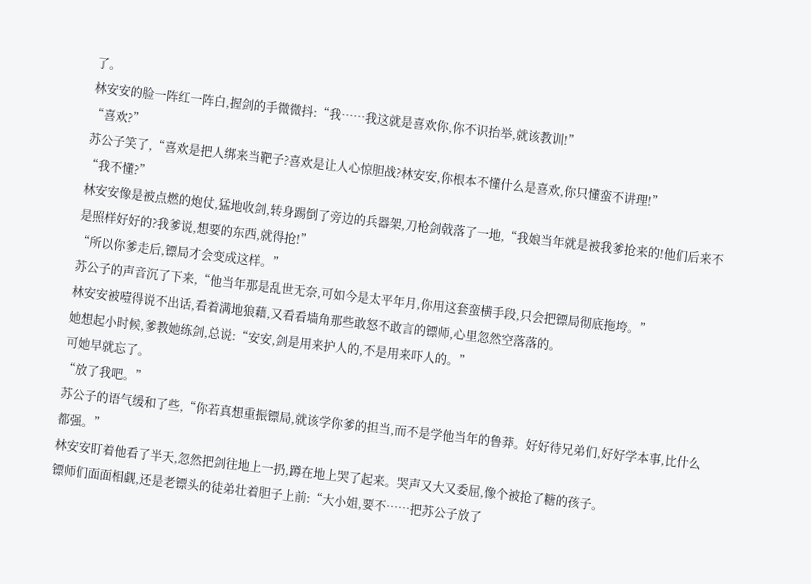了。
林安安的脸一阵红一阵白,握剑的手微微抖:“我……我这就是喜欢你,你不识抬举,就该教训!”
“喜欢?”
苏公子笑了,“喜欢是把人绑来当靶子?喜欢是让人心惊胆战?林安安,你根本不懂什么是喜欢,你只懂蛮不讲理!”
“我不懂?”
林安安像是被点燃的炮仗,猛地收剑,转身踢倒了旁边的兵器架,刀枪剑戟落了一地,“我娘当年就是被我爹抢来的!他们后来不是照样好好的?我爹说,想要的东西,就得抢!”
“所以你爹走后,镖局才会变成这样。”
苏公子的声音沉了下来,“他当年那是乱世无奈,可如今是太平年月,你用这套蛮横手段,只会把镖局彻底拖垮。”
林安安被噎得说不出话,看着满地狼藉,又看看墙角那些敢怒不敢言的镖师,心里忽然空落落的。
她想起小时候,爹教她练剑,总说:“安安,剑是用来护人的,不是用来吓人的。”
可她早就忘了。
“放了我吧。”
苏公子的语气缓和了些,“你若真想重振镖局,就该学你爹的担当,而不是学他当年的鲁莽。好好待兄弟们,好好学本事,比什么都强。”
林安安盯着他看了半天,忽然把剑往地上一扔,蹲在地上哭了起来。哭声又大又委屈,像个被抢了糖的孩子。
镖师们面面相觑,还是老镖头的徒弟壮着胆子上前:“大小姐,要不……把苏公子放了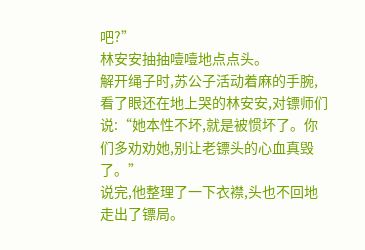吧?”
林安安抽抽噎噎地点点头。
解开绳子时,苏公子活动着麻的手腕,看了眼还在地上哭的林安安,对镖师们说:“她本性不坏,就是被惯坏了。你们多劝劝她,别让老镖头的心血真毁了。”
说完,他整理了一下衣襟,头也不回地走出了镖局。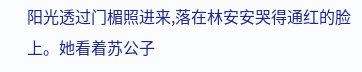阳光透过门楣照进来,落在林安安哭得通红的脸上。她看着苏公子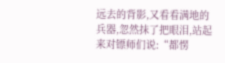远去的背影,又看看满地的兵器,忽然抹了把眼泪,站起来对镖师们说:“都愣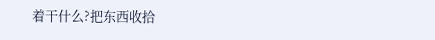着干什么?把东西收拾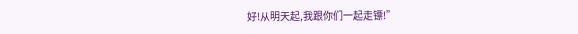好!从明天起,我跟你们一起走镖!”